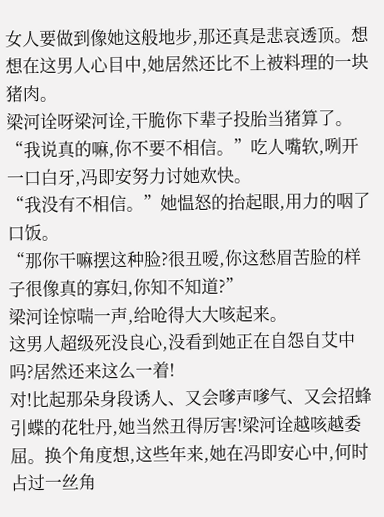女人要做到像她这般地步,那还真是悲哀透顶。想想在这男人心目中,她居然还比不上被料理的一块猪肉。
梁河诠呀梁河诠,干脆你下辈子投胎当猪算了。
“我说真的嘛,你不要不相信。”吃人嘴软,咧开一口白牙,冯即安努力讨她欢快。
“我没有不相信。”她愠怒的抬起眼,用力的咽了口饭。
“那你干嘛摆这种脸?很丑嗳,你这愁眉苦脸的样子很像真的寡妇,你知不知道?”
梁河诠惊喘一声,给呛得大大咳起来。
这男人超级死没良心,没看到她正在自怨自艾中吗?居然还来这么一着!
对!比起那朵身段诱人、又会嗲声嗲气、又会招蜂引蝶的花牡丹,她当然丑得厉害!梁河诠越咳越委屈。换个角度想,这些年来,她在冯即安心中,何时占过一丝角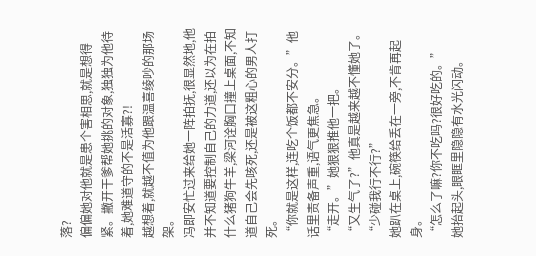落?
偏偏她对他就是患个害相思,就是想得紧。撇开干爹帮她挑的对象,独独为他待着,她难道守的不是活寡?!
越想着,就越不值为他跟温喜绫吵的那场架。
冯即安忙过来给她一阵拍抚,很显然地,他并不知道要控制自己的力道,还以为在拍什么猪狗牛羊,梁河诠胸口撞上桌面,不知道自己会先咳死,还是被这粗心的男人打死。
“你就是这样,连吃个饭都不安分。”他话里责备声重,语气更焦急。
“走开。”她狠狠推他一把。
“又生气了?”他真是越来越不懂她了。
“少碰我行不行?”
她趴在桌上,碗筷给丢在一旁,不肯再起身。
“怎么了嘛?你不吃吗?很好吃的。”
她抬起头,眼眶里隐隐有水光闪动。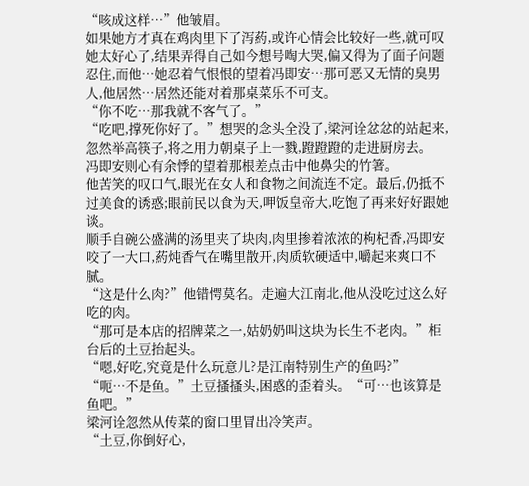“咳成这样…”他皱眉。
如果她方才真在鸡肉里下了泻葯,或许心情会比较好一些,就可叹她太好心了,结果弄得自己如今想号啕大哭,偏又得为了面子问题忍住,而他…她忍着气恨恨的望着冯即安…那可恶又无情的臭男人,他居然…居然还能对着那桌菜乐不可支。
“你不吃…那我就不客气了。”
“吃吧,撑死你好了。”想哭的念头全没了,梁河诠忿忿的站起来,忽然举高筷子,将之用力朝桌子上一戮,蹬蹬蹬的走进厨房去。
冯即安则心有余悸的望着那根差点击中他鼻尖的竹箸。
他苦笑的叹口气,眼光在女人和食物之间流连不定。最后,仍抵不过美食的诱惑;眼前民以食为天,呷饭皇帝大,吃饱了再来好好跟她谈。
顺手自碗公盛满的汤里夹了块肉,肉里掺着浓浓的枸杞香,冯即安咬了一大口,葯炖香气在嘴里散开,肉质软硬适中,嚼起来爽口不腻。
“这是什么肉?”他错愕莫名。走遍大江南北,他从没吃过这么好吃的肉。
“那可是本店的招牌菜之一,姑奶奶叫这块为长生不老肉。”柜台后的土豆抬起头。
“嗯,好吃,究竟是什么玩意儿?是江南特别生产的鱼吗?”
“呃…不是鱼。”土豆搔搔头,困惑的歪着头。“可…也该算是鱼吧。”
梁河诠忽然从传菜的窗口里冒出冷笑声。
“土豆,你倒好心,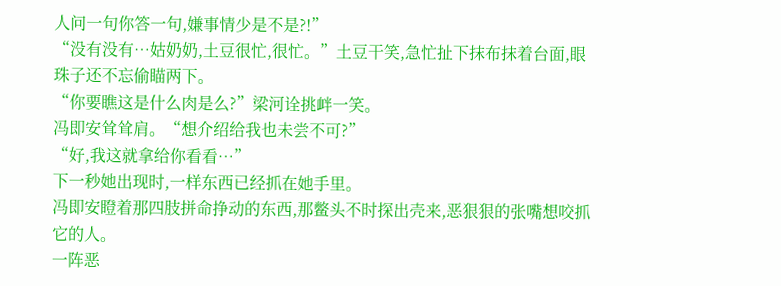人问一句你答一句,嫌事情少是不是?!”
“没有没有…姑奶奶,土豆很忙,很忙。”土豆干笑,急忙扯下抹布抹着台面,眼珠子还不忘偷瞄两下。
“你要瞧这是什么肉是么?”梁河诠挑衅一笑。
冯即安耸耸肩。“想介绍给我也未尝不可?”
“好,我这就拿给你看看…”
下一秒她出现时,一样东西已经抓在她手里。
冯即安瞪着那四肢拼命挣动的东西,那鳖头不时探出壳来,恶狠狠的张嘴想咬抓它的人。
一阵恶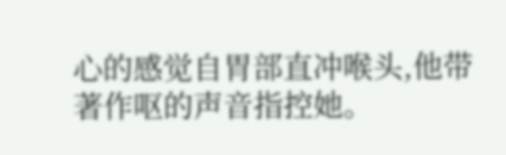心的感觉自胃部直冲喉头,他带著作呕的声音指控她。